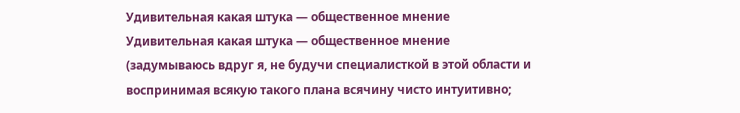Удивительная какая штука — общественное мнение
Удивительная какая штука — общественное мнение (задумываюсь вдруг я, не будучи специалисткой в этой области и воспринимая всякую такого плана всячину чисто интуитивно;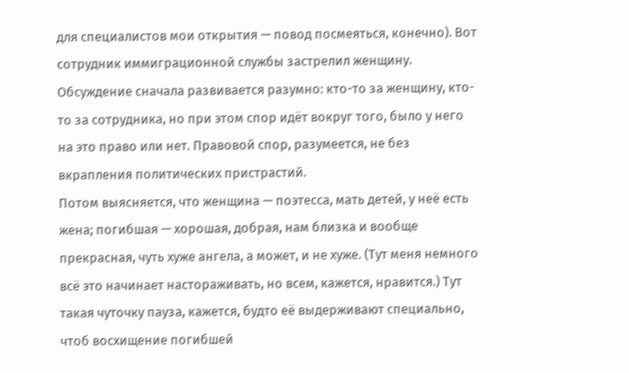для специалистов мои открытия — повод посмеяться, конечно). Вот сотрудник иммиграционной службы застрелил женщину. Обсуждение сначала развивается разумно: кто-то за женщину, кто-то за сотрудника, но при этом спор идёт вокруг того, было у него на это право или нет. Правовой спор, разумеется, не без вкрапления политических пристрастий.
Потом выясняется, что женщина — поэтесса, мать детей, у неё есть жена; погибшая — хорошая, добрая, нам близка и вообще прекрасная, чуть хуже ангела, а может, и не хуже. (Тут меня немного всё это начинает настораживать, но всем, кажется, нравится.) Тут такая чуточку пауза, кажется, будто её выдерживают специально, чтоб восхищение погибшей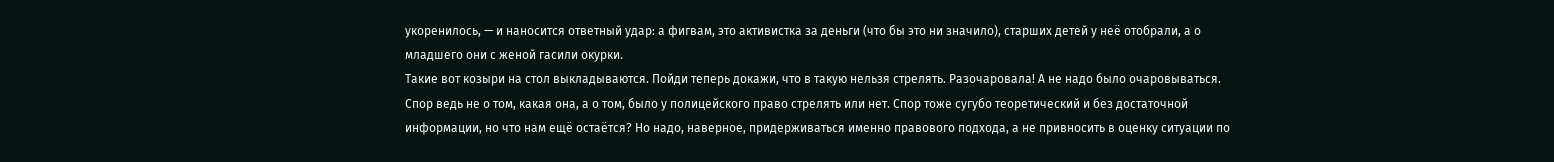укоренилось, — и наносится ответный удар: а фигвам, это активистка за деньги (что бы это ни значило), старших детей у неё отобрали, а о младшего они с женой гасили окурки.
Такие вот козыри на стол выкладываются. Пойди теперь докажи, что в такую нельзя стрелять. Разочаровала! А не надо было очаровываться. Спор ведь не о том, какая она, а о том, было у полицейского право стрелять или нет. Спор тоже сугубо теоретический и без достаточной информации, но что нам ещё остаётся? Но надо, наверное, придерживаться именно правового подхода, а не привносить в оценку ситуации по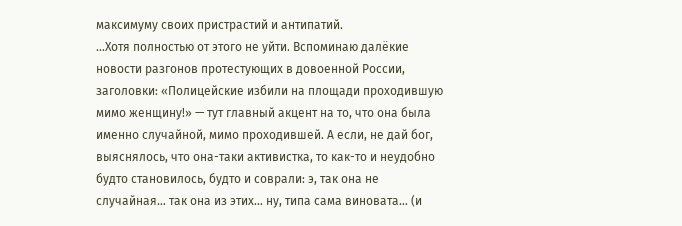максимуму своих пристрастий и антипатий.
…Хотя полностью от этого не уйти. Вспоминаю далёкие новости разгонов протестующих в довоенной России, заголовки: «Полицейские избили на площади проходившую мимо женщину!» — тут главный акцент на то, что она была именно случайной, мимо проходившей. А если, не дай бог, выяснялось, что она-таки активистка, то как-то и неудобно будто становилось, будто и соврали: э, так она не случайная… так она из этих… ну, типа сама виновата… (и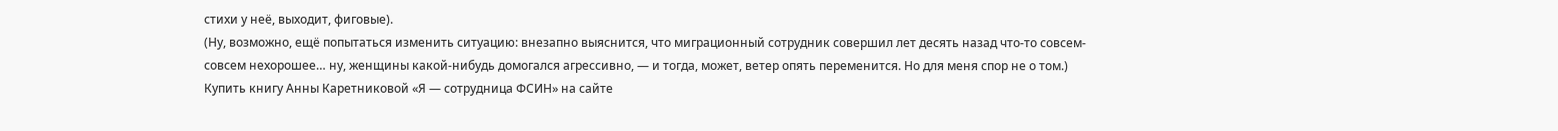стихи у неё, выходит, фиговые).
(Ну, возможно, ещё попытаться изменить ситуацию: внезапно выяснится, что миграционный сотрудник совершил лет десять назад что-то совсем-совсем нехорошее… ну, женщины какой-нибудь домогался агрессивно, — и тогда, может, ветер опять переменится. Но для меня спор не о том.)
Купить книгу Анны Каретниковой «Я — сотрудница ФСИН» на сайте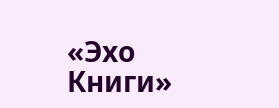«Эхо Книги»